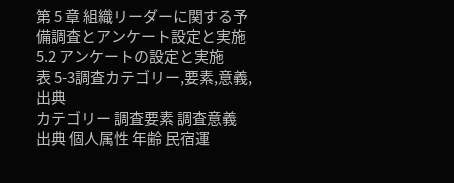第 5 章 組織リーダーに関する予備調査とアンケート設定と実施
5.2 アンケートの設定と実施
表 5-3調査カテゴリー,要素,意義,出典
カテゴリー 調査要素 調査意義 出典 個人属性 年齢 民宿運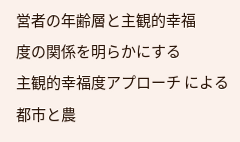営者の年齢層と主観的幸福
度の関係を明らかにする
主観的幸福度アプローチ による都市と農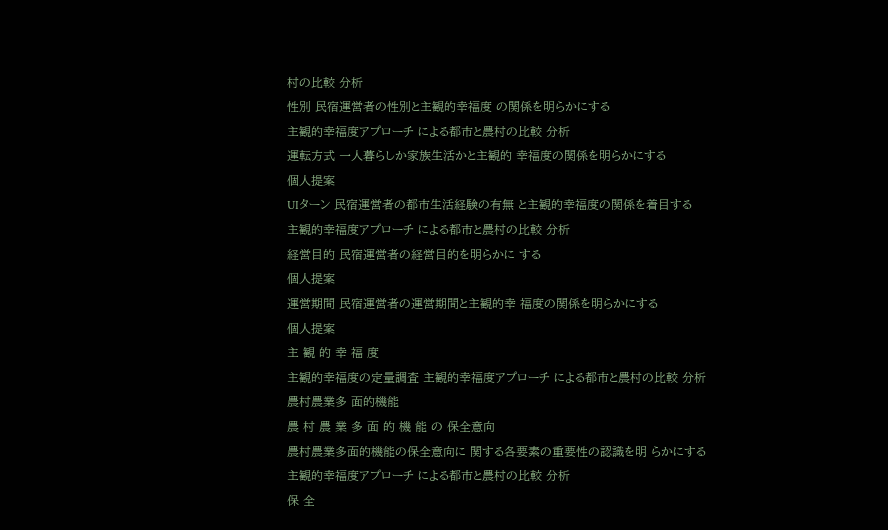村の比較 分析
性別 民宿運営者の性別と主観的幸福度 の関係を明らかにする
主観的幸福度アプローチ による都市と農村の比較 分析
運転方式 一人暮らしか家族生活かと主観的 幸福度の関係を明らかにする
個人提案
UIターン 民宿運営者の都市生活経験の有無 と主観的幸福度の関係を着目する
主観的幸福度アプローチ による都市と農村の比較 分析
経営目的 民宿運営者の経営目的を明らかに する
個人提案
運営期間 民宿運営者の運営期間と主観的幸 福度の関係を明らかにする
個人提案
主 観 的 幸 福 度
主観的幸福度の定量調査 主観的幸福度アプローチ による都市と農村の比較 分析
農村農業多 面的機能
農 村 農 業 多 面 的 機 能 の 保全意向
農村農業多面的機能の保全意向に 関する各要素の重要性の認識を明 らかにする
主観的幸福度アプローチ による都市と農村の比較 分析
保 全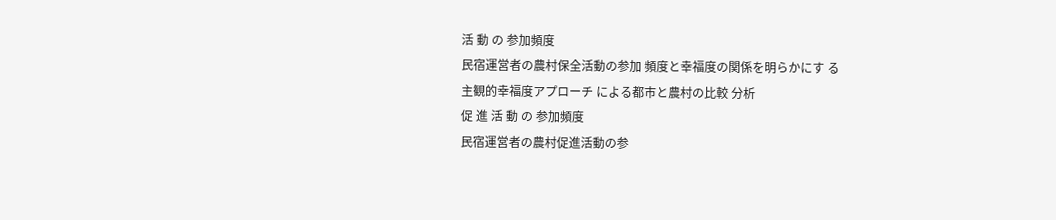活 動 の 参加頻度
民宿運営者の農村保全活動の参加 頻度と幸福度の関係を明らかにす る
主観的幸福度アプローチ による都市と農村の比較 分析
促 進 活 動 の 参加頻度
民宿運営者の農村促進活動の参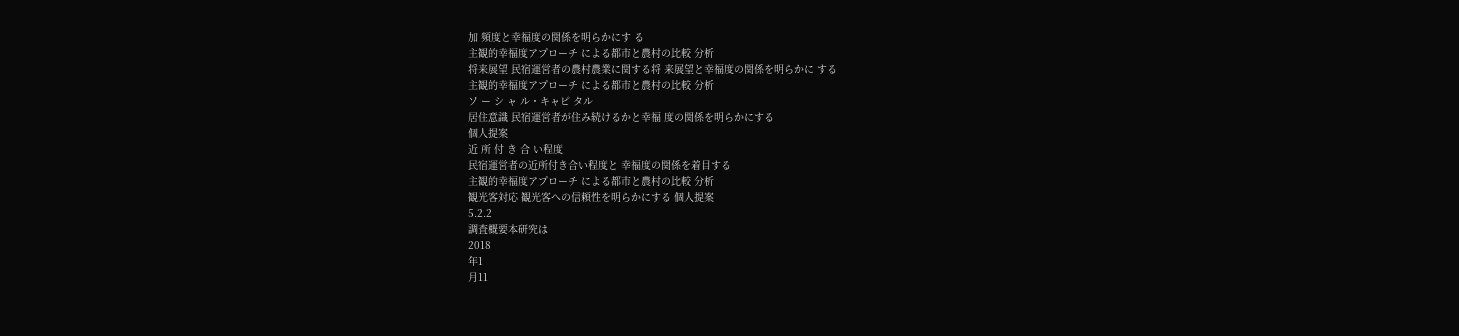加 頻度と幸福度の関係を明らかにす る
主観的幸福度アプローチ による都市と農村の比較 分析
将来展望 民宿運営者の農村農業に関する将 来展望と幸福度の関係を明らかに する
主観的幸福度アプローチ による都市と農村の比較 分析
ソ ー シ ャ ル・キャピ タル
居住意識 民宿運営者が住み続けるかと幸福 度の関係を明らかにする
個人提案
近 所 付 き 合 い程度
民宿運営者の近所付き合い程度と 幸福度の関係を着目する
主観的幸福度アプローチ による都市と農村の比較 分析
観光客対応 観光客への信頼性を明らかにする 個人提案
5.2.2
調査概要本研究は
2018
年1
月11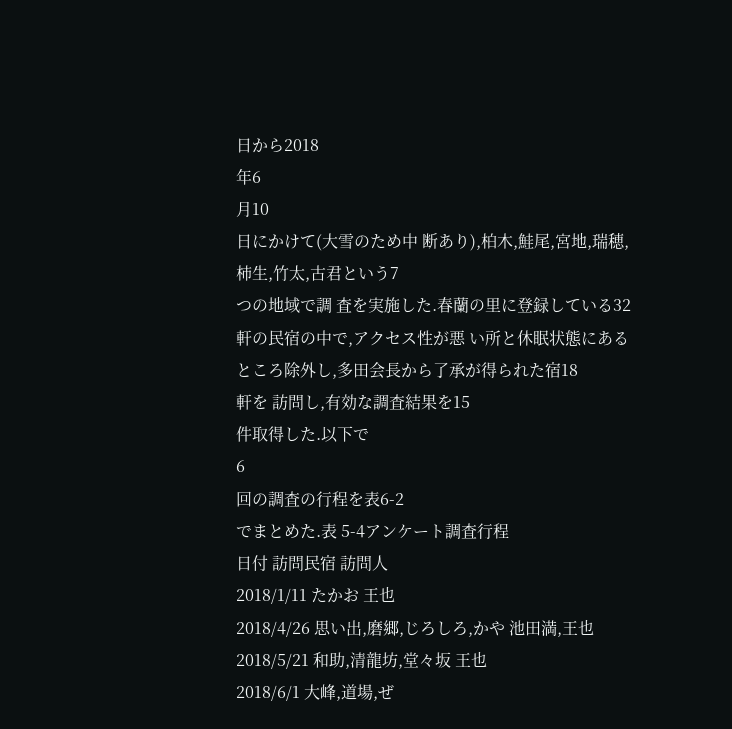日から2018
年6
月10
日にかけて(大雪のため中 断あり),柏木,鮭尾,宮地,瑞穂,柿生,竹太,古君という7
つの地域で調 査を実施した.春蘭の里に登録している32
軒の民宿の中で,アクセス性が悪 い所と休眠状態にあるところ除外し,多田会長から了承が得られた宿18
軒を 訪問し,有効な調査結果を15
件取得した.以下で
6
回の調査の行程を表6-2
でまとめた.表 5-4アンケート調査行程
日付 訪問民宿 訪問人
2018/1/11 たかお 王也
2018/4/26 思い出,磨郷,じろしろ,かや 池田満,王也
2018/5/21 和助,清龍坊,堂々坂 王也
2018/6/1 大峰,道場,ぜ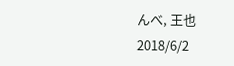んべ, 王也
2018/6/2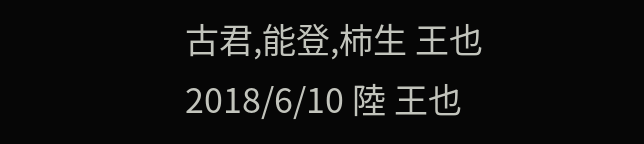古君,能登,柿生 王也
2018/6/10 陸 王也